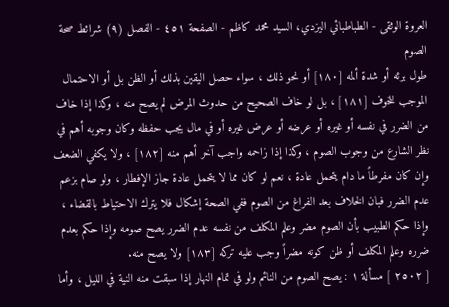العروة الوثقى - الطباطبائي اليزدي، السيد محمد كاظم - الصفحة ٤٥١ - الفصل (٩) شرائط صحة الصوم
طول برئه أو شدة ألمه [١٨٠] أو نحو ذلك ، سواء حصل اليقين بذلك أو الظن بل أو الاحتمال الموجب للخوف [١٨١] ، بل لو خاف الصحيح من حدوث المرض لم يصح منه ، وكذا إذا خاف من الضرر في نفسه أو غيره أو عرضه أو عرض غيره أو في مال يجب حفظه وكان وجوبه أهم في نظر الشارع من وجوب الصوم ، وكذا إذا زاحمه واجب آخر أهم منه [١٨٢] ، ولا يكفي الضعف وإن كان مفرطاً ما دام يتحمل عادة ، نعم لو كان مما لا يتحمل عادة جاز الإفطار ، ولو صام بزعم عدم الضرر فبان الخلاف بعد الفراغ من الصوم ففي الصحة إشكال فلا يترك الاحتياط بالقضاء ، وإذا حكم الطبيب بأن الصوم مضر وعلم المكلف من نفسه عدم الضرر يصح صومه وإذا حكم بعدم ضرره وعلم المكلف أو ظن كونه مضراً وجب عليه تركه [١٨٣] ولا يصح منه.
[ ٢٥٠٢ ] مسألة ١ : يصح الصوم من النائم ولو في تمام النهار إذا سبقت منه النية في الليل ، وأما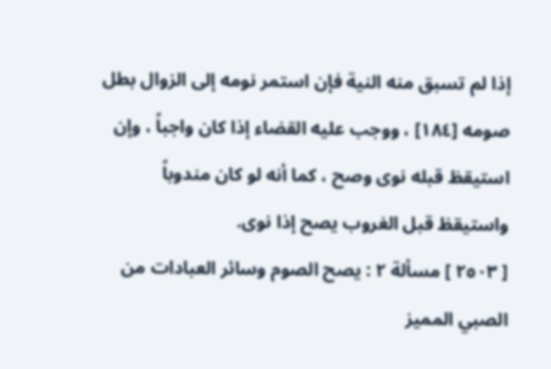إذا لم تسبق منه النية فإن استمر نومه إلى الزوال بطل صومه [١٨٤] ، ووجب عليه القضاء إذا كان واجباً ، وإن استيقظ قبله نوى وصح ، كما أنه لو كان مندوباً واستيقظ قبل الغروب يصح إذا نوى.
[ ٢٥٠٣ ] مسألة ٢ : يصح الصوم وسائر العبادات من الصبي المميز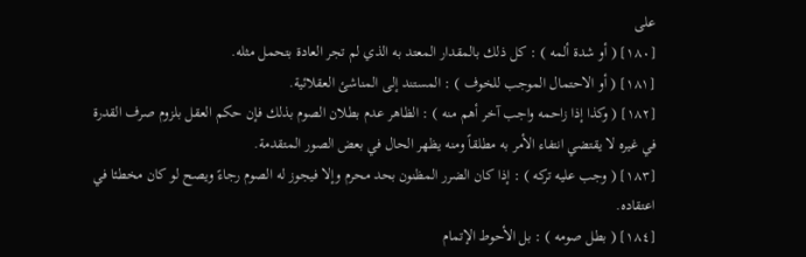على
[١٨٠] ( أو شدة ألمه ) : كل ذلك بالمقدار المعتد به الذي لم تجر العادة بتحمل مثله.
[١٨١] ( أو الاحتمال الموجب للخوف ) : المستند إلى المناشئ العقلائية.
[١٨٢] ( وكذا إذا زاحمه واجب آخر أهم منه ) : الظاهر عدم بطلان الصوم بذلك فإن حكم العقل بلزوم صرف القدرة في غيره لا يقتضي انتفاء الأمر به مطلقاً ومنه يظهر الحال في بعض الصور المتقدمة.
[١٨٣] ( وجب عليه تركه ) : إذا كان الضرر المظنون بحد محرم وإلا فيجوز له الصوم رجاءً ويصح لو كان مخطئا في اعتقاده.
[١٨٤] ( بطل صومه ) : بل الأحوط الإتمام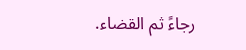رجاءً ثم القضاء.